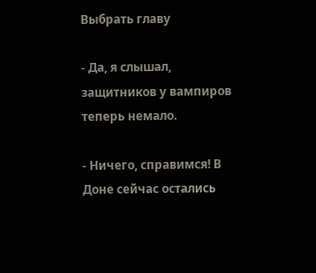Выбрать главу

- Да, я слышал, защитников у вампиров теперь немало.

- Ничего, справимся! В Доне сейчас остались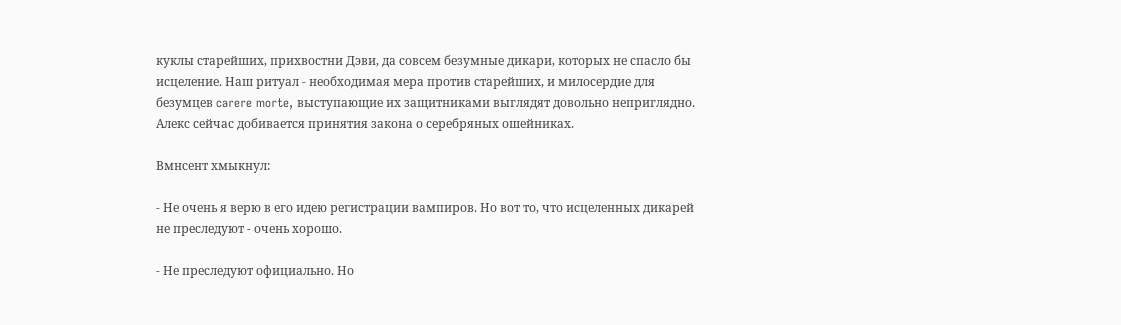куклы старейших, прихвостни Дэви, да совсем безумные дикари, которых не спасло бы исцеление. Наш ритуал - необходимая мера против старейших, и милосердие для безумцев carere morte, выступающие их защитниками выглядят довольно неприглядно. Алекс сейчас добивается принятия закона о серебряных ошейниках.

Вмнсент хмыкнул:

- Не очень я верю в его идею регистрации вампиров. Но вот то, что исцеленных дикарей не преследуют - очень хорошо.

- Не преследуют официально. Но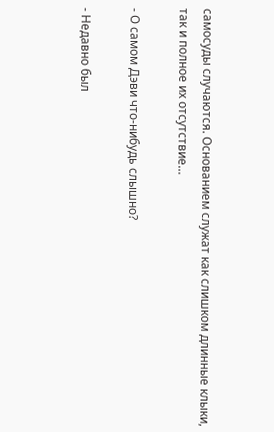самосуды случаются. Основанием служат как слишком длинные клыки, так и полное их отсутствие…

- О самом Дэви что-нибудь слышно?

- Недавно был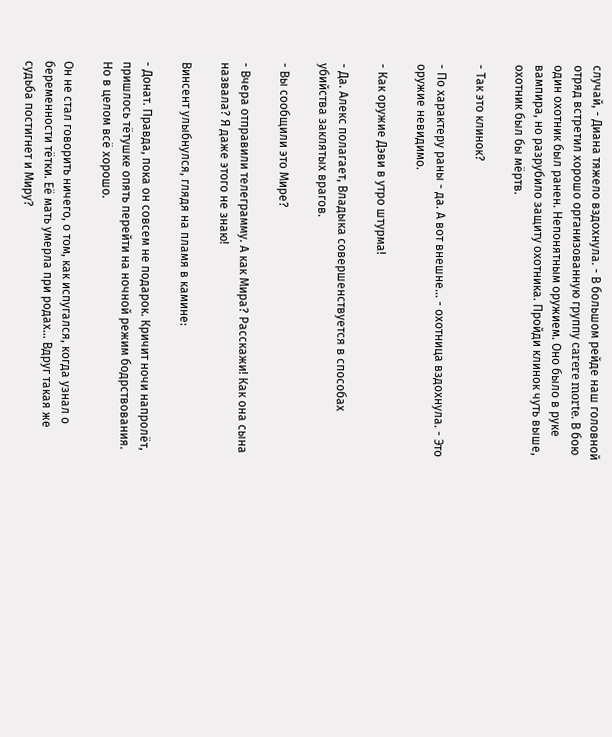случай, - Диана тяжело вздохнула. - В большом рейде наш головной отряд встретил хорошо организованную группу carere morte. В бою один охотник был ранен. Непонятным оружием. Оно было в руке вампира, но разрубило защиту охотника. Пройди клинок чуть выше, охотник был бы мёртв.

- Так это клинок?

- По характеру раны - да. А вот внешне… - охотница вздохнула. - Это оружие невидимо.

- Как оружие Дэви в утро штурма!

- Да. Алекс полагает, Владыка совершенствуется в способах убийства заклятых врагов.

- Вы сообщили это Мире?

- Вчера отправили телеграмму. А как Мира? Расскажи! Как она сына назвала? Я даже этого не знаю!

Винсент улыбнулся, глядя на пламя в камине:

- Донат. Правда, пока он совсем не подарок. Кричит ночи напролёт, пришлось тётушке опять перейти на ночной режим бодрствования. Но в целом всё хорошо.

Он не стал говорить ничего, о том, как испугался, когда узнал о беременности тётки. Её мать умерла при родах… Вдруг такая же судьба постигнет и Миру?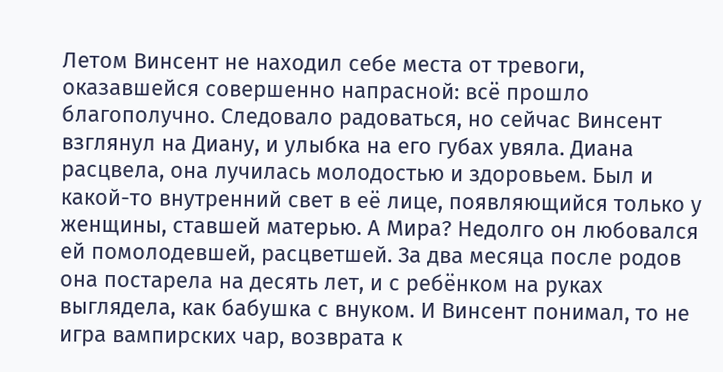Летом Винсент не находил себе места от тревоги, оказавшейся совершенно напрасной: всё прошло благополучно. Следовало радоваться, но сейчас Винсент взглянул на Диану, и улыбка на его губах увяла. Диана расцвела, она лучилась молодостью и здоровьем. Был и какой-то внутренний свет в её лице, появляющийся только у женщины, ставшей матерью. А Мира? Недолго он любовался ей помолодевшей, расцветшей. За два месяца после родов она постарела на десять лет, и с ребёнком на руках выглядела, как бабушка с внуком. И Винсент понимал, то не игра вампирских чар, возврата к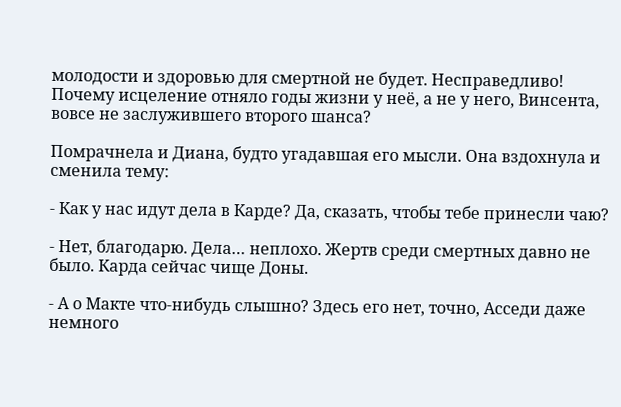молодости и здоровью для смертной не будет. Несправедливо! Почему исцеление отняло годы жизни у неё, а не у него, Винсента, вовсе не заслужившего второго шанса?

Помрачнела и Диана, будто угадавшая его мысли. Она вздохнула и сменила тему:

- Как у нас идут дела в Карде? Да, сказать, чтобы тебе принесли чаю?

- Нет, благодарю. Дела… неплохо. Жертв среди смертных давно не было. Карда сейчас чище Доны.

- А о Макте что-нибудь слышно? Здесь его нет, точно, Асседи даже немного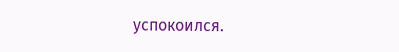успокоился.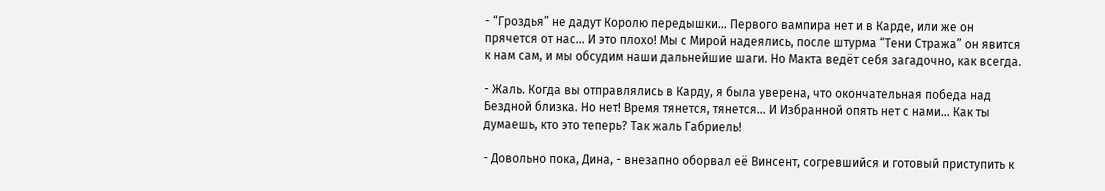- “Гроздья” не дадут Королю передышки… Первого вампира нет и в Карде, или же он прячется от нас… И это плохо! Мы с Мирой надеялись, после штурма “Тени Стража” он явится к нам сам, и мы обсудим наши дальнейшие шаги. Но Макта ведёт себя загадочно, как всегда.

- Жаль. Когда вы отправлялись в Карду, я была уверена, что окончательная победа над Бездной близка. Но нет! Время тянется, тянется… И Избранной опять нет с нами… Как ты думаешь, кто это теперь? Так жаль Габриель!

- Довольно пока, Дина, - внезапно оборвал её Винсент, согревшийся и готовый приступить к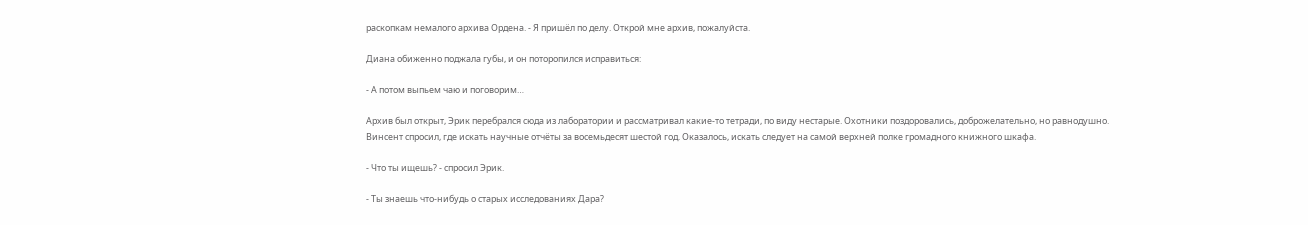раскопкам немалого архива Ордена. - Я пришёл по делу. Открой мне архив, пожалуйста.

Диана обиженно поджала губы, и он поторопился исправиться:

- А потом выпьем чаю и поговорим…

Архив был открыт, Эрик перебрался сюда из лаборатории и рассматривал какие-то тетради, по виду нестарые. Охотники поздоровались, доброжелательно, но равнодушно. Винсент спросил, где искать научные отчёты за восемьдесят шестой год. Оказалось, искать следует на самой верхней полке громадного книжного шкафа.

- Что ты ищешь? - спросил Эрик.

- Ты знаешь что-нибудь о старых исследованиях Дара?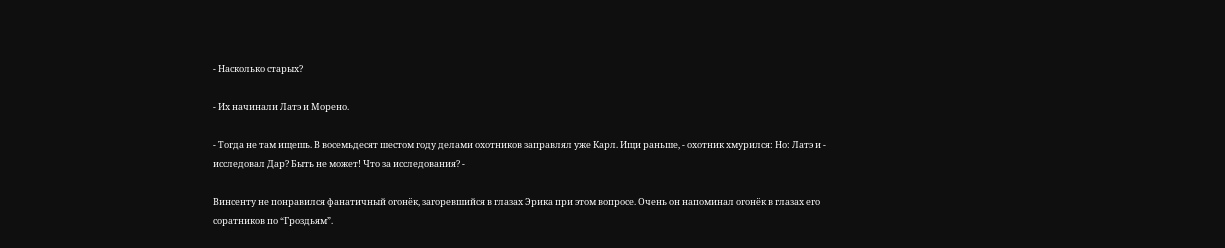- Насколько старых?

- Их начинали Латэ и Морено.

- Тогда не там ищешь. В восемьдесят шестом году делами охотников заправлял уже Карл. Ищи раньше, - охотник хмурился: Но: Латэ и - исследовал Дар? Быть не может! Что за исследования? -

Винсенту не понравился фанатичный огонёк, загоревшийся в глазах Эрика при этом вопросе. Очень он напоминал огонёк в глазах его соратников по “Гроздьям”.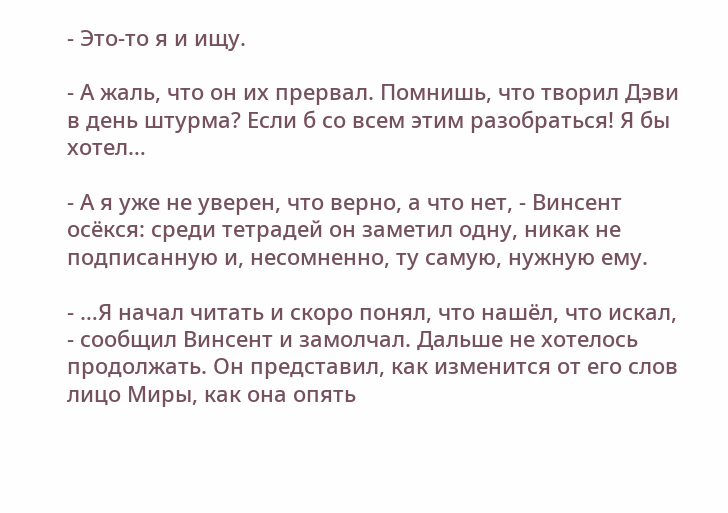- Это-то я и ищу.

- А жаль, что он их прервал. Помнишь, что творил Дэви в день штурма? Если б со всем этим разобраться! Я бы хотел…

- А я уже не уверен, что верно, а что нет, - Винсент осёкся: среди тетрадей он заметил одну, никак не подписанную и, несомненно, ту самую, нужную ему.

- …Я начал читать и скоро понял, что нашёл, что искал, - сообщил Винсент и замолчал. Дальше не хотелось продолжать. Он представил, как изменится от его слов лицо Миры, как она опять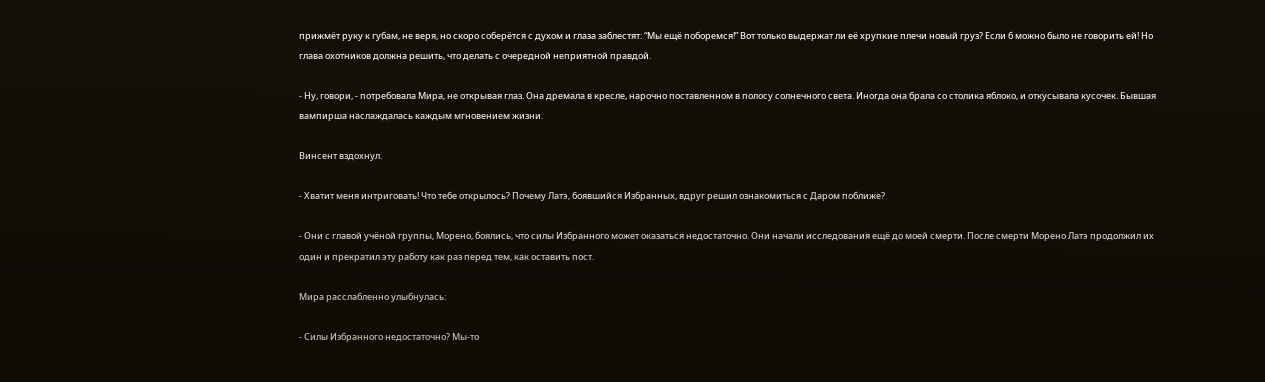прижмёт руку к губам, не веря, но скоро соберётся с духом и глаза заблестят: “Мы ещё поборемся!” Вот только выдержат ли её хрупкие плечи новый груз? Если б можно было не говорить ей! Но глава охотников должна решить, что делать с очередной неприятной правдой.

- Ну, говори, - потребовала Мира, не открывая глаз. Она дремала в кресле, нарочно поставленном в полосу солнечного света. Иногда она брала со столика яблоко, и откусывала кусочек. Бывшая вампирша наслаждалась каждым мгновением жизни.

Винсент вздохнул.

- Хватит меня интриговать! Что тебе открылось? Почему Латэ, боявшийся Избранных, вдруг решил ознакомиться с Даром поближе?

- Они с главой учёной группы, Морено, боялись, что силы Избранного может оказаться недостаточно. Они начали исследования ещё до моей смерти. После смерти Морено Латэ продолжил их один и прекратил эту работу как раз перед тем, как оставить пост.

Мира расслабленно улыбнулась:

- Силы Избранного недостаточно? Мы-то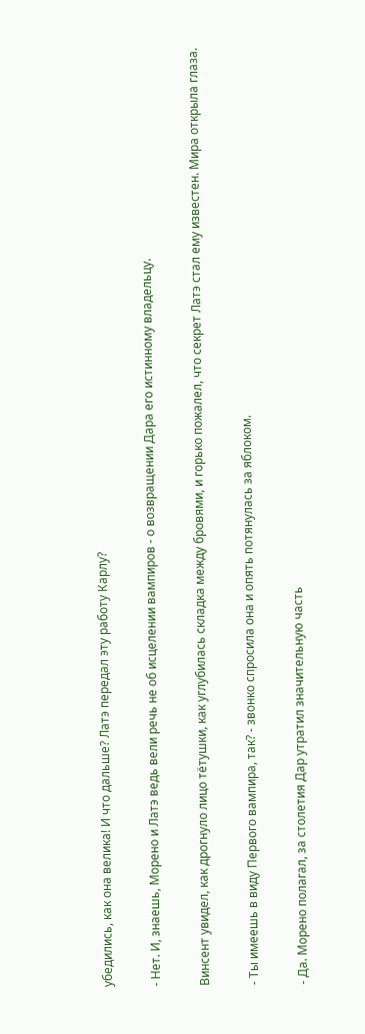убедились, как она велика! И что дальше? Латэ передал эту работу Карлу?

- Нет. И, знаешь, Морено и Латэ ведь вели речь не об исцелении вампиров - о возвращении Дара его истинному владельцу.

Винсент увидел, как дрогнуло лицо тётушки, как углубилась складка между бровями, и горько пожалел, что секрет Латэ стал ему известен. Мира открыла глаза.

- Ты имеешь в виду Первого вампира, так? - звонко спросила она и опять потянулась за яблоком.

- Да. Морено полагал, за столетия Дар утратил значительную часть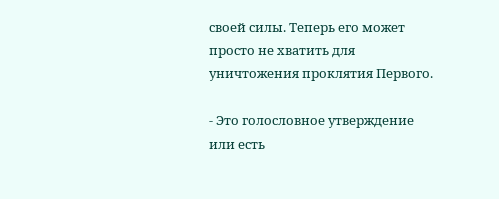своей силы. Теперь его может просто не хватить для уничтожения проклятия Первого.

- Это голословное утверждение или есть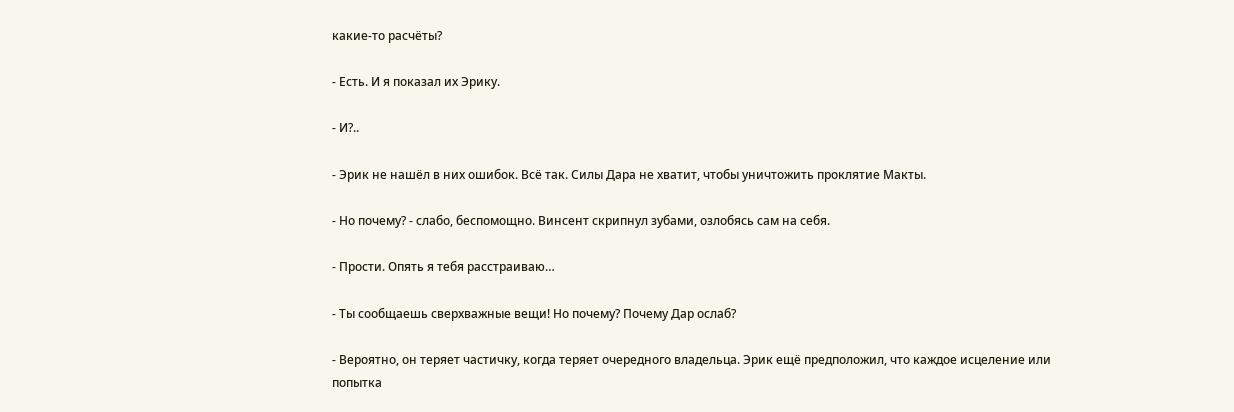какие-то расчёты?

- Есть. И я показал их Эрику.

- И?..

- Эрик не нашёл в них ошибок. Всё так. Силы Дара не хватит, чтобы уничтожить проклятие Макты.

- Но почему? - слабо, беспомощно. Винсент скрипнул зубами, озлобясь сам на себя.

- Прости. Опять я тебя расстраиваю…

- Ты сообщаешь сверхважные вещи! Но почему? Почему Дар ослаб?

- Вероятно, он теряет частичку, когда теряет очередного владельца. Эрик ещё предположил, что каждое исцеление или попытка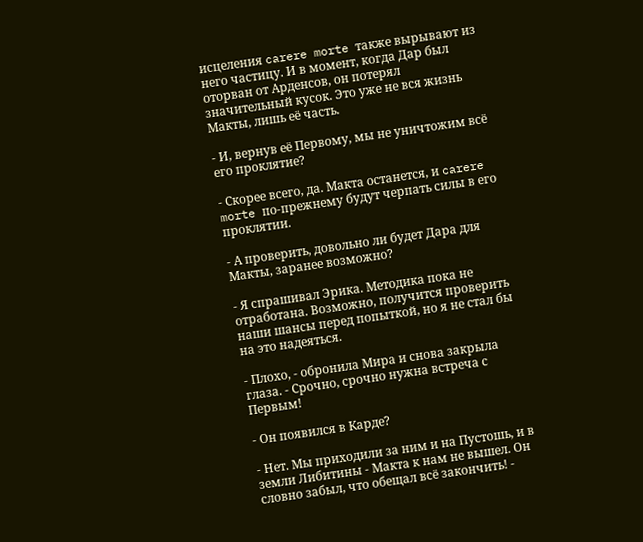исцеления carere morte также вырывают из него частицу. И в момент, когда Дар был оторван от Арденсов, он потерял значительный кусок. Это уже не вся жизнь Макты, лишь её часть.

- И, вернув её Первому, мы не уничтожим всё его проклятие?

- Скорее всего, да. Макта останется, и carere morte по-прежнему будут черпать силы в его проклятии.

- А проверить, довольно ли будет Дара для Макты, заранее возможно?

- Я спрашивал Эрика. Методика пока не отработана. Возможно, получится проверить наши шансы перед попыткой, но я не стал бы на это надеяться.

- Плохо, - обронила Мира и снова закрыла глаза. - Срочно, срочно нужна встреча с Первым!

- Он появился в Карде?

- Нет. Мы приходили за ним и на Пустошь, и в земли Либитины - Макта к нам не вышел. Он словно забыл, что обещал всё закончить! -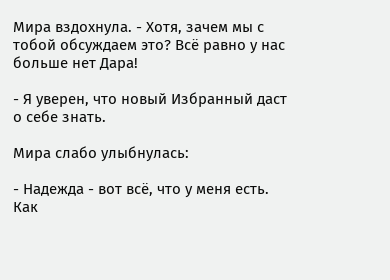Мира вздохнула. - Хотя, зачем мы с тобой обсуждаем это? Всё равно у нас больше нет Дара!

- Я уверен, что новый Избранный даст о себе знать.

Мира слабо улыбнулась:

- Надежда - вот всё, что у меня есть. Как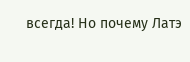всегда! Но почему Латэ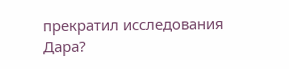прекратил исследования Дара?